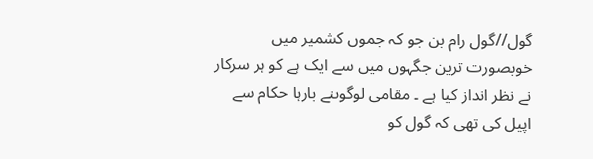گول//گول رام بن جو کہ جموں کشمیر میں خوبصورت ترین جگہوں میں سے ایک ہے کو ہر سرکار نے نظر انداز کیا ہے ۔ مقامی لوگوںنے بارہا حکام سے اپیل کی تھی کہ گول کو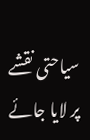سیاحتی نقشے پر لایا جائے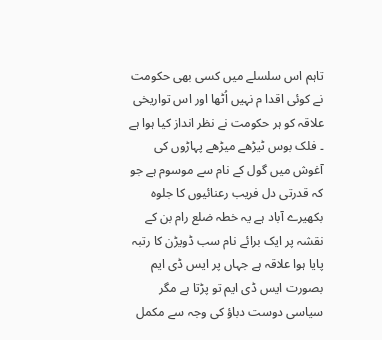تاہم اس سلسلے میں کسی بھی حکومت نے کوئی اقدا م نہیں اُٹھا اور اس تواریخی علاقہ کو ہر حکومت نے نظر انداز کیا ہوا ہے ۔ فلک بوس ٹیڑھے میڑھے پہاڑوں کی آغوش میں گول کے نام سے موسوم ہے جو کہ قدرتی دل فریب رعنائیوں کا جلوہ بکھیرے آباد ہے یہ خطہ ضلع رام بن کے نقشہ پر ایک برائے نام سب ڈویڑن کا رتبہ پایا ہوا علاقہ ہے جہاں پر ایس ڈی ایم بصورت ایس ڈی ایم تو پڑتا ہے مگر سیاسی دوست دباؤ کی وجہ سے مکمل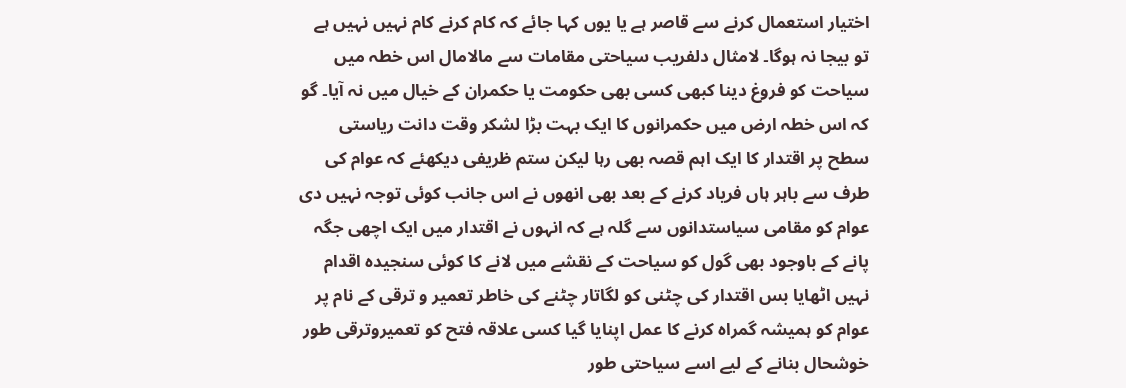اختیار استعمال کرنے سے قاصر ہے یا یوں کہا جائے کہ کام کرنے کام نہیں نہیں ہے تو بیجا نہ ہوگا۔ لامثال دلفریب سیاحتی مقامات سے مالامال اس خطہ میں سیاحت کو فروغ دینا کبھی کسی بھی حکومت یا حکمران کے خیال میں نہ آیا۔ گو کہ اس خطہ ارض میں حکمرانوں کا ایک بہت بڑا لشکر وقت دانت ریاستی سطح پر اقتدار کا ایک اہم قصہ بھی رہا لیکن ستم ظریفی دیکھئے کہ عوام کی طرف سے باہر ہاں فریاد کرنے کے بعد بھی انھوں نے اس جانب کوئی توجہ نہیں دی عوام کو مقامی سیاستدانوں سے گلہ ہے کہ انہوں نے اقتدار میں ایک اچھی جگہ پانے کے باوجود بھی گول کو سیاحت کے نقشے میں لانے کا کوئی سنجیدہ اقدام نہیں اٹھایا بس اقتدار کی چٹنی کو لگاتار چٹنے کی خاطر تعمیر و ترقی کے نام پر عوام کو ہمیشہ گمراہ کرنے کا عمل اپنایا گیا کسی علاقہ فتح کو تعمیروترقی طور خوشحال بنانے کے لیے اسے سیاحتی طور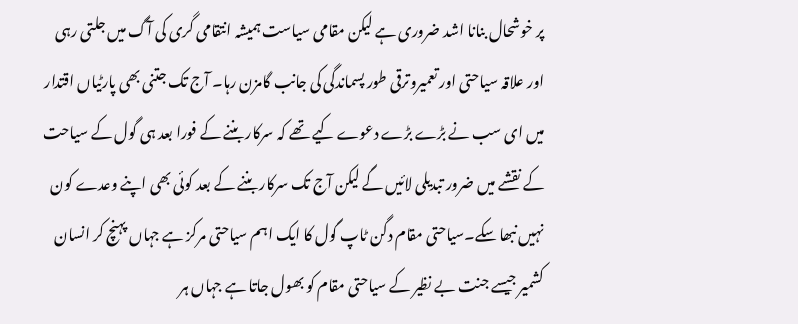پر خوشحال بنانا اشد ضروری ہے لیکن مقامی سیاست ہمیشہ انتقامی گری کی آگ میں جلتی رہی اور علاقہ سیاحتی اور تعمیروترقی طور پسماندگی کی جانب گامزن رہا۔ آج تک جتنی بھی پارٹیاں اقتدار میں ای سب نے بڑے بڑے دعوے کیے تھے کہ سرکار بننے کے فورا بعد ہی گول کے سیاحت کے نقشے میں ضرور تبدیلی لائیں گے لیکن آج تک سرکار بننے کے بعد کوئی بھی اپنے وعدے کون نہیں نبھا سکے۔سیاحتی مقام دگن ٹاپ گول کا ایک اہم سیاحتی مرکز ہے جہاں پہنچ کر انسان کشمیر جیسے جنت بے نظیر کے سیاحتی مقام کو بھول جاتا ہے جہاں ہر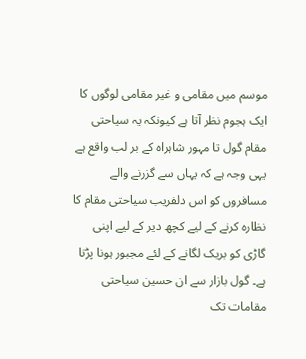موسم میں مقامی و غیر مقامی لوگوں کا ایک ہجوم نظر آتا ہے کیونکہ یہ سیاحتی مقام گول تا مہور شاہراہ کے بر لب واقع ہے یہی وجہ ہے کہ یہاں سے گزرنے والے مسافروں کو اس دلفریب سیاحتی مقام کا نظارہ کرنے کے لیے کچھ دیر کے لیے اپنی گاڑی کو بریک لگانے کے لئے مجبور ہونا پڑتا ہے۔ گول بازار سے ان حسین سیاحتی مقامات تک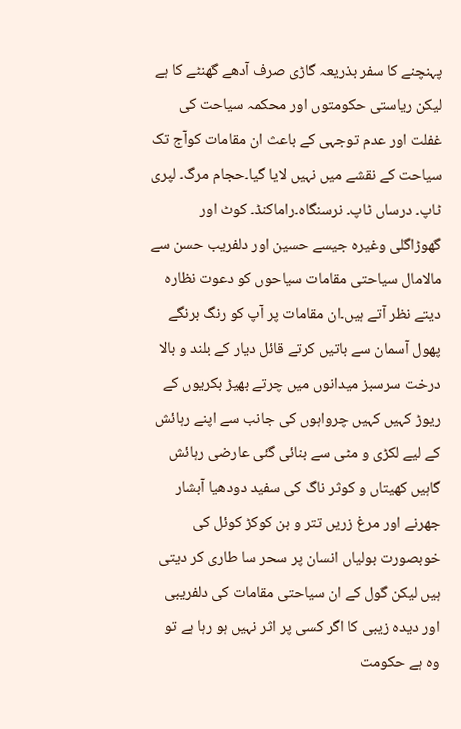پہنچنے کا سفر بذریعہ گاڑی صرف آدھے گھنٹے کا ہے لیکن ریاستی حکومتوں اور محکمہ سیاحت کی غفلت اور عدم توجہی کے باعث ان مقامات کوآج تک سیاحت کے نقشے میں نہیں لایا گیا۔حجام مرگ۔ لپری ٹاپ۔ درساں ٹاپ۔ نرسنگاہ۔راماکنڈ۔ کوٹ اور گھوڑاگلی وغیرہ جیسے حسین اور دلفریب حسن سے مالامال سیاحتی مقامات سیاحوں کو دعوت نظارہ دیتے نظر آتے ہیں۔ان مقامات پر آپ کو رنگ برنگے پھول آسمان سے باتیں کرتے قائل دیار کے بلند و بالا درخت سرسبز میدانوں میں چرتے بھیڑ بکریوں کے ریوڑ کہیں کہیں چرواہوں کی جانب سے اپنے رہائش کے لیے لکڑی و مٹی سے بنائی گئی عارضی رہائش گاہیں کھیتاں و کوثر ناگ کی سفید دودھیا آبشار جھرنے اور مرغ زریں تتر و بن کوکڑ کوئل کی خوبصورت بولیاں انسان پر سحر سا طاری کر دیتی ہیں لیکن گول کے ان سیاحتی مقامات کی دلفریبی اور دیدہ زیبی کا اگر کسی پر اثر نہیں ہو رہا ہے تو وہ ہے حکومت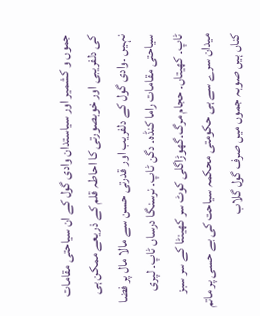جموں و کشمیر اور سیاستدان وادی گول کے ان سیاحتی مقامات کی دلفریبی اور خوبصورتی کا احاطہ قلم کے ذریعے ممکن ہی نہیں ۔وادی گول کے دلفریب اور قدرتی حسن سے مالا مال پر فضا سیاحتی مقامات راما کنڈہ۔ دگن ٹاپ۔ نرسنگا درساں ٹاپ۔ لپری ٹاپ۔ کھیتاں۔ حجام مرگ۔گھوڑاگلی کوٹ سر کھینٹا کے سر سبز میدان سرے سے ہی حکومتی محکمہ سیاحت کی بے حسی پر ماتم کناں ہیں صوبہ جموں میں صرف گول گلاب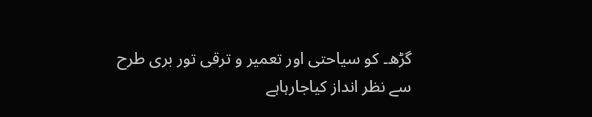گڑھ۔ کو سیاحتی اور تعمیر و ترقی تور بری طرح سے نظر انداز کیاجارہاہے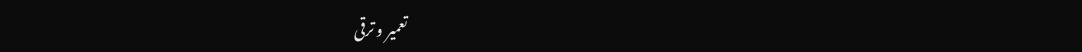تعمیر و ترقی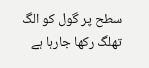سطح پر گول کو الگ تھلگ رکھا جارہا ہے